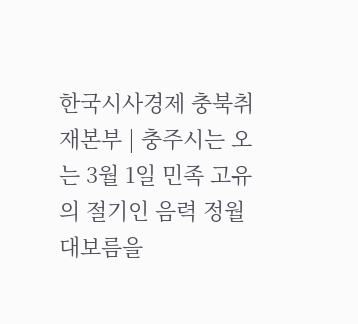한국시사경제 충북취재본부 | 충주시는 오는 3월 1일 민족 고유의 절기인 음력 정월대보름을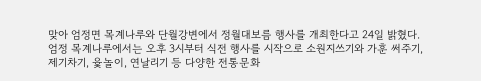맞아 엄정면 목계나루와 단월강변에서 정월대보름 행사를 개최한다고 24일 밝혔다. 엄정 목계나루에서는 오후 3시부터 식전 행사를 시작으로 소원지쓰기와 가훈 써주기, 제기차기, 윷놀이, 연날리기 등 다양한 전통문화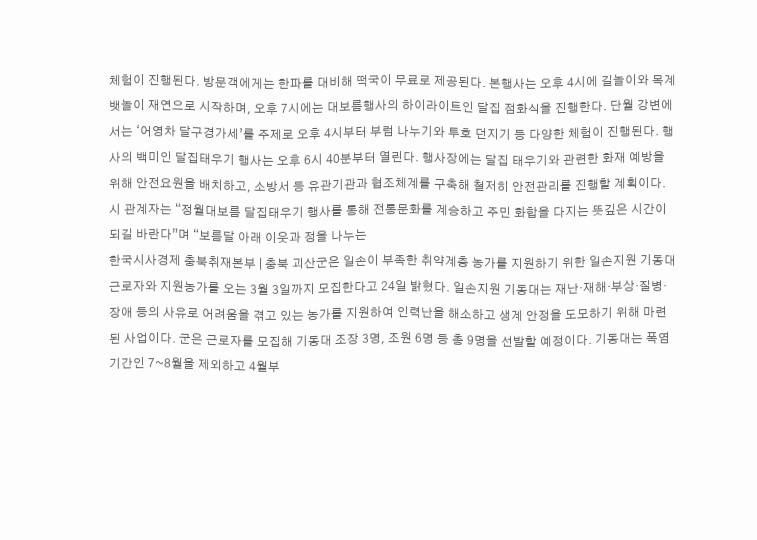체험이 진행된다. 방문객에게는 한파를 대비해 떡국이 무료로 제공된다. 본행사는 오후 4시에 길놀이와 목계뱃놀이 재연으로 시작하며, 오후 7시에는 대보름행사의 하이라이트인 달집 점화식을 진행한다. 단월 강변에서는 ‘어영차 달구경가세’를 주제로 오후 4시부터 부럼 나누기와 투호 던지기 등 다양한 체험이 진행된다. 행사의 백미인 달집태우기 행사는 오후 6시 40분부터 열린다. 행사장에는 달집 태우기와 관련한 화재 예방을 위해 안전요원을 배치하고, 소방서 등 유관기관과 협조체계를 구축해 철저히 안전관리를 진행할 계획이다. 시 관계자는 “정월대보름 달집태우기 행사를 통해 전통문화를 계승하고 주민 화합을 다지는 뜻깊은 시간이 되길 바란다”며 “보름달 아래 이웃과 정을 나누는
한국시사경제 충북취재본부 | 충북 괴산군은 일손이 부족한 취약계층 농가를 지원하기 위한 일손지원 기동대 근로자와 지원농가를 오는 3월 3일까지 모집한다고 24일 밝혔다. 일손지원 기동대는 재난‧재해‧부상‧질병‧장애 등의 사유로 어려움을 겪고 있는 농가를 지원하여 인력난을 해소하고 생계 안정을 도모하기 위해 마련된 사업이다. 군은 근로자를 모집해 기동대 조장 3명, 조원 6명 등 총 9명을 선발할 예정이다. 기동대는 폭염기간인 7~8월을 제외하고 4월부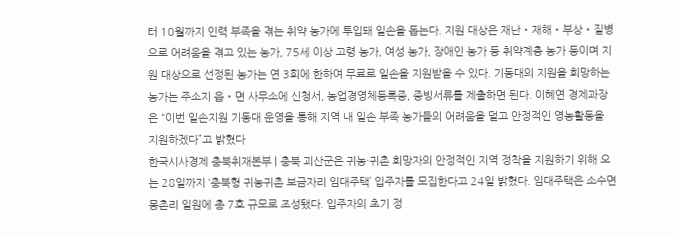터 10월까지 인력 부족을 겪는 취약 농가에 투입돼 일손을 돕는다. 지원 대상은 재난‧재해‧부상‧질병으로 어려움을 겪고 있는 농가, 75세 이상 고령 농가, 여성 농가, 장애인 농가 등 취약계층 농가 등이며 지원 대상으로 선정된 농가는 연 3회에 한하여 무료로 일손을 지원받을 수 있다. 기동대의 지원을 희망하는 농가는 주소지 읍‧면 사무소에 신청서, 농업경영체등록증, 증빙서류를 제출하면 된다. 이혜연 경제과장은 “이번 일손지원 기동대 운영을 통해 지역 내 일손 부족 농가들의 어려움을 덜고 안정적인 영농활동을 지원하겠다”고 밝혔다
한국시사경제 충북취재본부 | 충북 괴산군은 귀농·귀촌 희망자의 안정적인 지역 정착을 지원하기 위해 오는 28일까지 ‘충북형 귀농귀촌 보금자리 임대주택’ 입주자를 모집한다고 24일 밝혔다. 임대주택은 소수면 몽촌리 일원에 총 7호 규모로 조성됐다. 입주자의 초기 정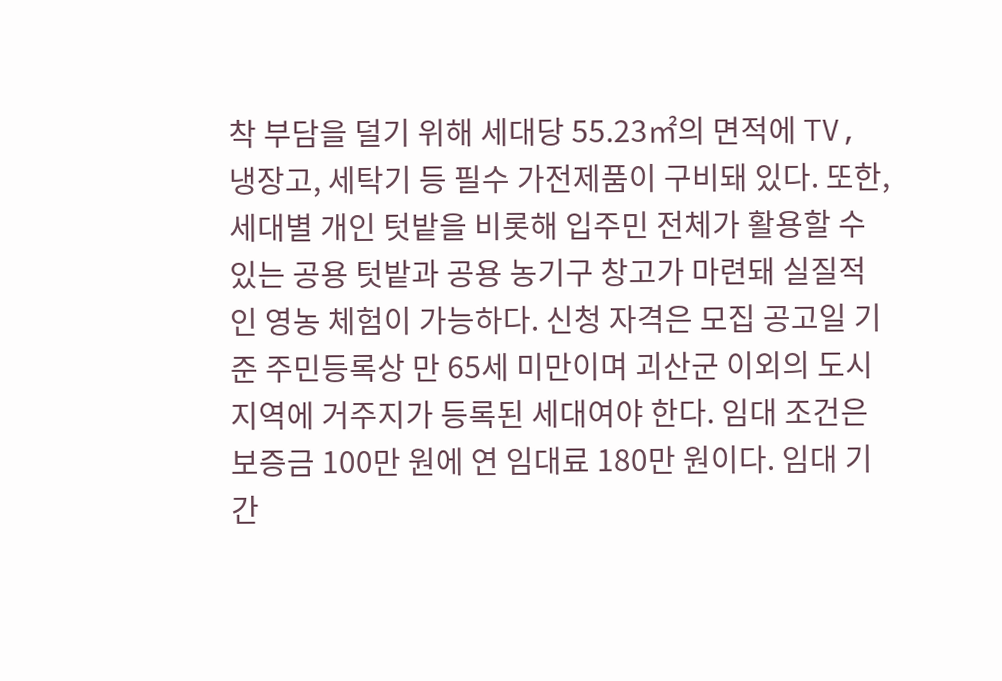착 부담을 덜기 위해 세대당 55.23㎡의 면적에 TV, 냉장고, 세탁기 등 필수 가전제품이 구비돼 있다. 또한, 세대별 개인 텃밭을 비롯해 입주민 전체가 활용할 수 있는 공용 텃밭과 공용 농기구 창고가 마련돼 실질적인 영농 체험이 가능하다. 신청 자격은 모집 공고일 기준 주민등록상 만 65세 미만이며 괴산군 이외의 도시 지역에 거주지가 등록된 세대여야 한다. 임대 조건은 보증금 100만 원에 연 임대료 180만 원이다. 임대 기간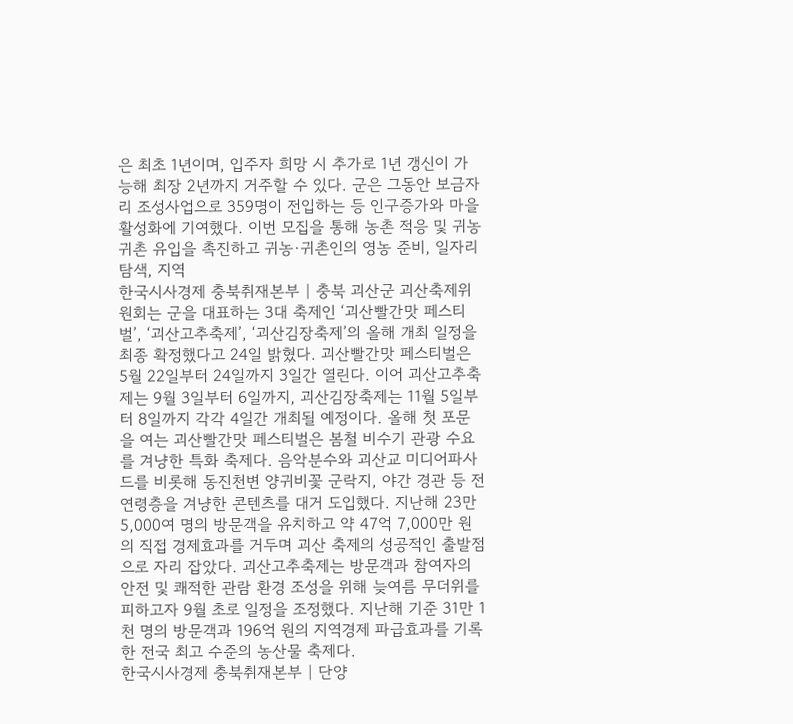은 최초 1년이며, 입주자 희망 시 추가로 1년 갱신이 가능해 최장 2년까지 거주할 수 있다. 군은 그동안 보금자리 조성사업으로 359명이 전입하는 등 인구증가와 마을 활성화에 기여했다. 이번 모집을 통해 농촌 적응 및 귀농귀촌 유입을 촉진하고 귀농·귀촌인의 영농 준비, 일자리 탐색, 지역
한국시사경제 충북취재본부 | 충북 괴산군 괴산축제위원회는 군을 대표하는 3대 축제인 ‘괴산빨간맛 페스티벌’, ‘괴산고추축제’, ‘괴산김장축제’의 올해 개최 일정을 최종 확정했다고 24일 밝혔다. 괴산빨간맛 페스티벌은 5월 22일부터 24일까지 3일간 열린다. 이어 괴산고추축제는 9월 3일부터 6일까지, 괴산김장축제는 11월 5일부터 8일까지 각각 4일간 개최될 예정이다. 올해 첫 포문을 여는 괴산빨간맛 페스티벌은 봄철 비수기 관광 수요를 겨냥한 특화 축제다. 음악분수와 괴산교 미디어파사드를 비롯해 동진천변 양귀비꽃 군락지, 야간 경관 등 전 연령층을 겨냥한 콘텐츠를 대거 도입했다. 지난해 23만 5,000여 명의 방문객을 유치하고 약 47억 7,000만 원의 직접 경제효과를 거두며 괴산 축제의 성공적인 출발점으로 자리 잡았다. 괴산고추축제는 방문객과 참여자의 안전 및 쾌적한 관람 환경 조성을 위해 늦여름 무더위를 피하고자 9월 초로 일정을 조정했다. 지난해 기준 31만 1천 명의 방문객과 196억 원의 지역경제 파급효과를 기록한 전국 최고 수준의 농산물 축제다.
한국시사경제 충북취재본부 | 단양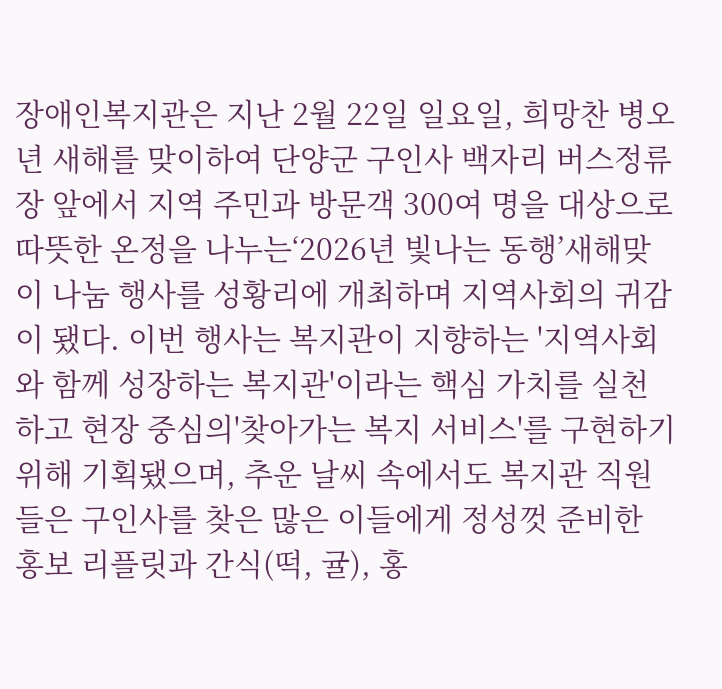장애인복지관은 지난 2월 22일 일요일, 희망찬 병오년 새해를 맞이하여 단양군 구인사 백자리 버스정류장 앞에서 지역 주민과 방문객 300여 명을 대상으로 따뜻한 온정을 나누는‘2026년 빛나는 동행’새해맞이 나눔 행사를 성황리에 개최하며 지역사회의 귀감이 됐다. 이번 행사는 복지관이 지향하는 '지역사회와 함께 성장하는 복지관'이라는 핵심 가치를 실천하고 현장 중심의'찾아가는 복지 서비스'를 구현하기 위해 기획됐으며, 추운 날씨 속에서도 복지관 직원들은 구인사를 찾은 많은 이들에게 정성껏 준비한 홍보 리플릿과 간식(떡, 귤), 홍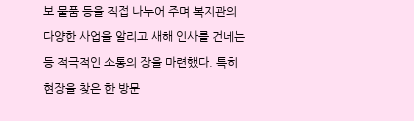보 물품 등을 직접 나누어 주며 복지관의 다양한 사업을 알리고 새해 인사를 건네는 등 적극적인 소통의 장을 마련했다. 특히 현장을 찾은 한 방문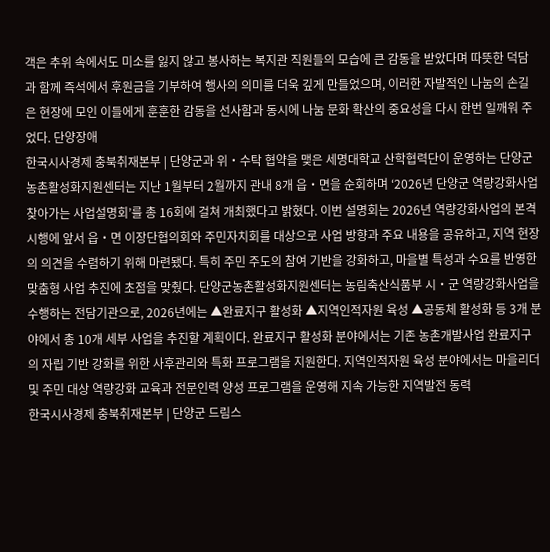객은 추위 속에서도 미소를 잃지 않고 봉사하는 복지관 직원들의 모습에 큰 감동을 받았다며 따뜻한 덕담과 함께 즉석에서 후원금을 기부하여 행사의 의미를 더욱 깊게 만들었으며, 이러한 자발적인 나눔의 손길은 현장에 모인 이들에게 훈훈한 감동을 선사함과 동시에 나눔 문화 확산의 중요성을 다시 한번 일깨워 주었다. 단양장애
한국시사경제 충북취재본부 | 단양군과 위‧수탁 협약을 맺은 세명대학교 산학협력단이 운영하는 단양군농촌활성화지원센터는 지난 1월부터 2월까지 관내 8개 읍‧면을 순회하며 ‘2026년 단양군 역량강화사업 찾아가는 사업설명회’를 총 16회에 걸쳐 개최했다고 밝혔다. 이번 설명회는 2026년 역량강화사업의 본격 시행에 앞서 읍‧면 이장단협의회와 주민자치회를 대상으로 사업 방향과 주요 내용을 공유하고, 지역 현장의 의견을 수렴하기 위해 마련됐다. 특히 주민 주도의 참여 기반을 강화하고, 마을별 특성과 수요를 반영한 맞춤형 사업 추진에 초점을 맞췄다. 단양군농촌활성화지원센터는 농림축산식품부 시‧군 역량강화사업을 수행하는 전담기관으로, 2026년에는 ▲완료지구 활성화 ▲지역인적자원 육성 ▲공동체 활성화 등 3개 분야에서 총 10개 세부 사업을 추진할 계획이다. 완료지구 활성화 분야에서는 기존 농촌개발사업 완료지구의 자립 기반 강화를 위한 사후관리와 특화 프로그램을 지원한다. 지역인적자원 육성 분야에서는 마을리더 및 주민 대상 역량강화 교육과 전문인력 양성 프로그램을 운영해 지속 가능한 지역발전 동력
한국시사경제 충북취재본부 | 단양군 드림스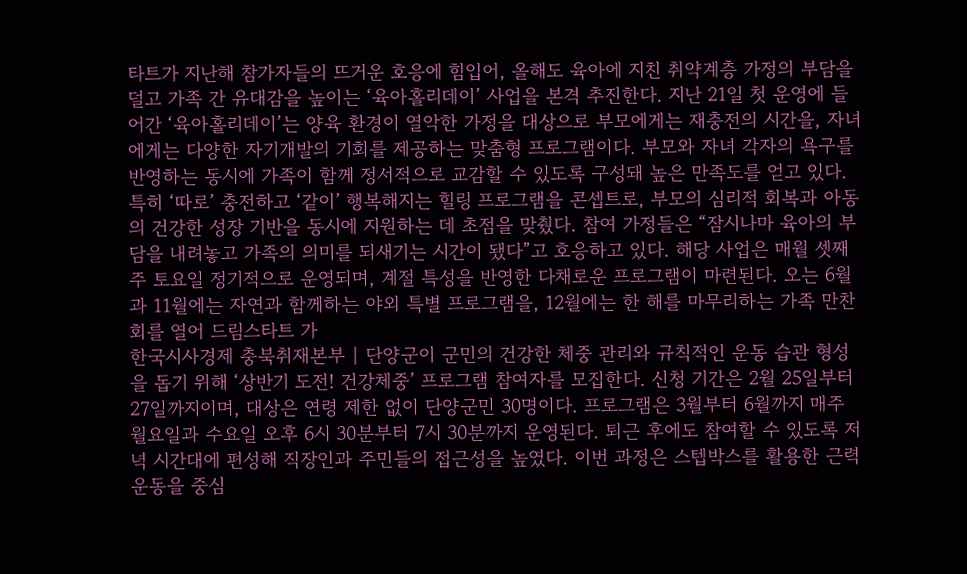타트가 지난해 참가자들의 뜨거운 호응에 힘입어, 올해도 육아에 지친 취약계층 가정의 부담을 덜고 가족 간 유대감을 높이는 ‘육아홀리데이’ 사업을 본격 추진한다. 지난 21일 첫 운영에 들어간 ‘육아홀리데이’는 양육 환경이 열악한 가정을 대상으로 부모에게는 재충전의 시간을, 자녀에게는 다양한 자기개발의 기회를 제공하는 맞춤형 프로그램이다. 부모와 자녀 각자의 욕구를 반영하는 동시에 가족이 함께 정서적으로 교감할 수 있도록 구성돼 높은 만족도를 얻고 있다. 특히 ‘따로’ 충전하고 ‘같이’ 행복해지는 힐링 프로그램을 콘셉트로, 부모의 심리적 회복과 아동의 건강한 성장 기반을 동시에 지원하는 데 초점을 맞췄다. 참여 가정들은 “잠시나마 육아의 부담을 내려놓고 가족의 의미를 되새기는 시간이 됐다”고 호응하고 있다. 해당 사업은 매월 셋째 주 토요일 정기적으로 운영되며, 계절 특성을 반영한 다채로운 프로그램이 마련된다. 오는 6월과 11월에는 자연과 함께하는 야외 특별 프로그램을, 12월에는 한 해를 마무리하는 가족 만찬회를 열어 드림스타트 가
한국시사경제 충북취재본부 | 단양군이 군민의 건강한 체중 관리와 규칙적인 운동 습관 형성을 돕기 위해 ‘상반기 도전! 건강체중’ 프로그램 참여자를 모집한다. 신청 기간은 2월 25일부터 27일까지이며, 대상은 연령 제한 없이 단양군민 30명이다. 프로그램은 3월부터 6월까지 매주 월요일과 수요일 오후 6시 30분부터 7시 30분까지 운영된다. 퇴근 후에도 참여할 수 있도록 저녁 시간대에 편성해 직장인과 주민들의 접근성을 높였다. 이번 과정은 스텝박스를 활용한 근력운동을 중심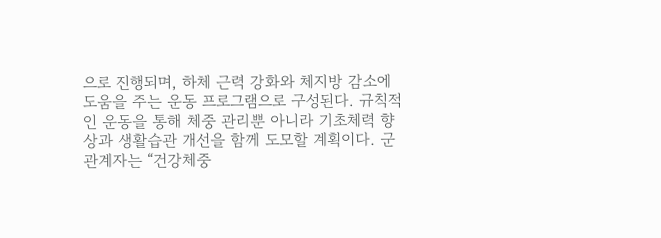으로 진행되며, 하체 근력 강화와 체지방 감소에 도움을 주는 운동 프로그램으로 구성된다. 규칙적인 운동을 통해 체중 관리뿐 아니라 기초체력 향상과 생활습관 개선을 함께 도모할 계획이다. 군 관계자는 “건강체중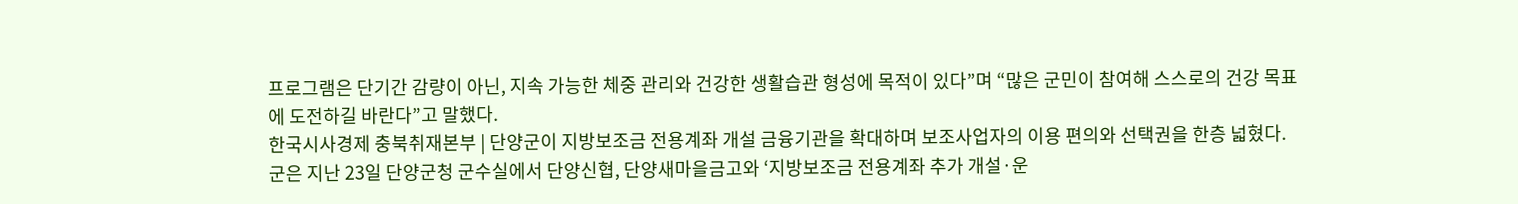프로그램은 단기간 감량이 아닌, 지속 가능한 체중 관리와 건강한 생활습관 형성에 목적이 있다”며 “많은 군민이 참여해 스스로의 건강 목표에 도전하길 바란다”고 말했다.
한국시사경제 충북취재본부 | 단양군이 지방보조금 전용계좌 개설 금융기관을 확대하며 보조사업자의 이용 편의와 선택권을 한층 넓혔다. 군은 지난 23일 단양군청 군수실에서 단양신협, 단양새마을금고와 ‘지방보조금 전용계좌 추가 개설·운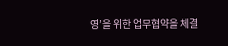영’을 위한 업무협약을 체결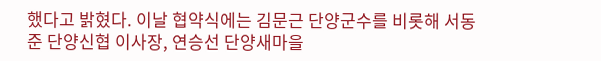했다고 밝혔다. 이날 협약식에는 김문근 단양군수를 비롯해 서동준 단양신협 이사장, 연승선 단양새마을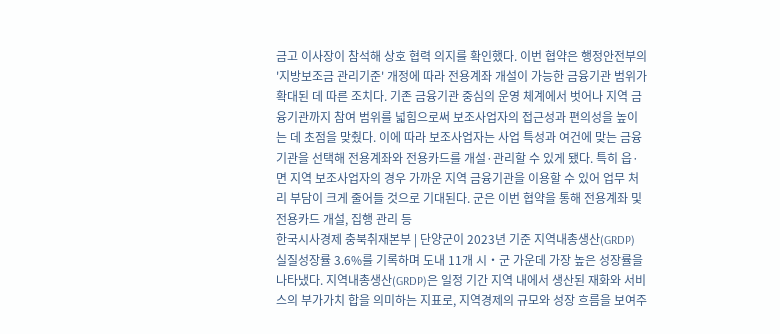금고 이사장이 참석해 상호 협력 의지를 확인했다. 이번 협약은 행정안전부의 '지방보조금 관리기준' 개정에 따라 전용계좌 개설이 가능한 금융기관 범위가 확대된 데 따른 조치다. 기존 금융기관 중심의 운영 체계에서 벗어나 지역 금융기관까지 참여 범위를 넓힘으로써 보조사업자의 접근성과 편의성을 높이는 데 초점을 맞췄다. 이에 따라 보조사업자는 사업 특성과 여건에 맞는 금융기관을 선택해 전용계좌와 전용카드를 개설·관리할 수 있게 됐다. 특히 읍·면 지역 보조사업자의 경우 가까운 지역 금융기관을 이용할 수 있어 업무 처리 부담이 크게 줄어들 것으로 기대된다. 군은 이번 협약을 통해 전용계좌 및 전용카드 개설, 집행 관리 등
한국시사경제 충북취재본부 | 단양군이 2023년 기준 지역내총생산(GRDP) 실질성장률 3.6%를 기록하며 도내 11개 시‧군 가운데 가장 높은 성장률을 나타냈다. 지역내총생산(GRDP)은 일정 기간 지역 내에서 생산된 재화와 서비스의 부가가치 합을 의미하는 지표로, 지역경제의 규모와 성장 흐름을 보여주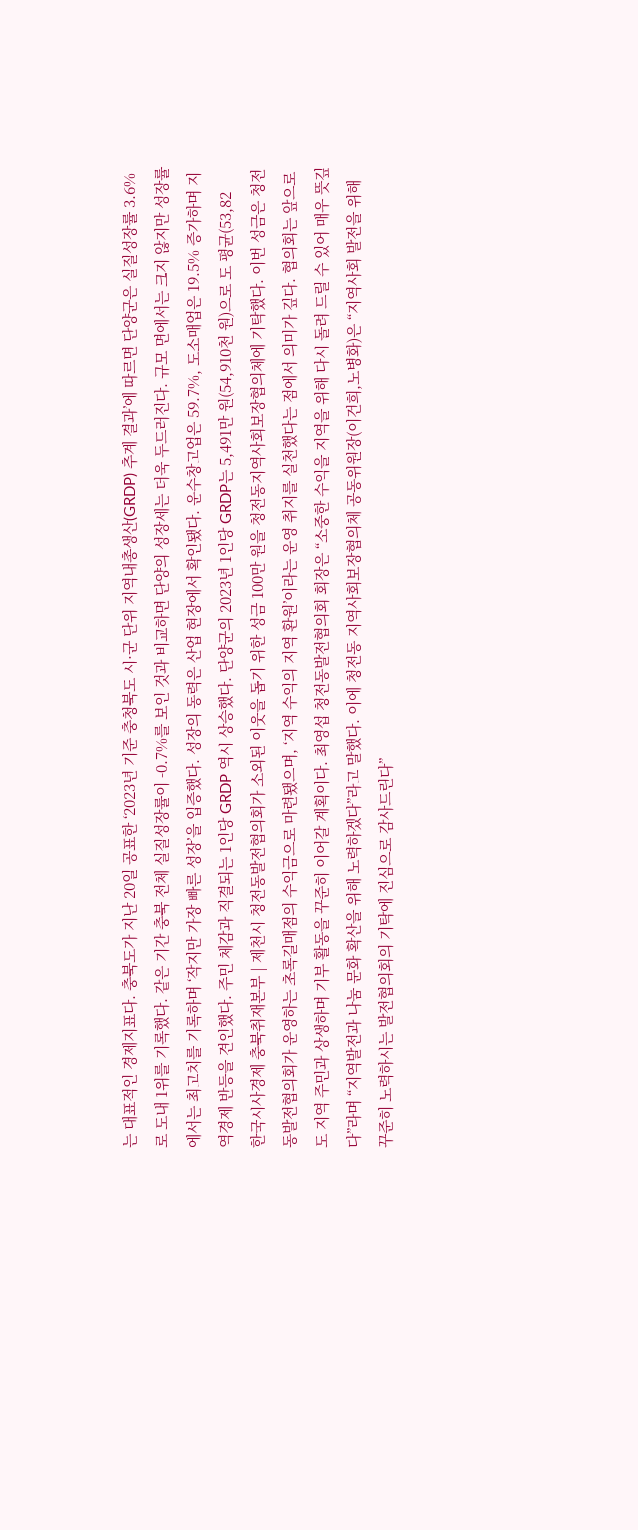는 대표적인 경제지표다. 충북도가 지난 20일 공표한 ‘2023년 기준 충청북도 시·군 단위 지역내총생산(GRDP) 추계 결과’에 따르면 단양군은 실질성장률 3.6%로 도내 1위를 기록했다. 같은 기간 충북 전체 실질성장률이 -0.7%를 보인 것과 비교하면 단양의 성장세는 더욱 두드러진다. 규모 면에서는 크지 않지만 성장률에서는 최고치를 기록하며 ‘작지만 가장 빠른 성장’을 입증했다. 성장의 동력은 산업 현장에서 확인됐다. 운수창고업은 59.7%, 도소매업은 19.5% 증가하며 지역경제 반등을 견인했다. 주민 체감과 직결되는 1인당 GRDP 역시 상승했다. 단양군의 2023년 1인당 GRDP는 5,491만 원(54,910천 원)으로 도 평균(53,82
한국시사경제 충북취재본부 | 제천시 청전동발전협의회가 소외된 이웃을 돕기 위한 성금 100만 원을 청전동지역사회보장협의체에 기탁했다. 이번 성금은 청전동발전협의회가 운영하는 초록길매점의 수익금으로 마련됐으며, ‘지역 수익의 지역 환원’이라는 운영 취지를 실천했다는 점에서 의미가 깊다. 협의회는 앞으로도 지역 주민과 상생하며 기부 활동을 꾸준히 이어갈 계획이다. 최영섭 청전동발전협의회 회장은 “소중한 수익을 지역을 위해 다시 돌려 드릴 수 있어 매우 뜻깊다”라며 “지역발전과 나눔 문화 확산을 위해 노력하겠다”라고 말했다. 이에 청전동 지역사회보장협의체 공동위원장(이건희,노병화)은 “지역사회 발전을 위해 꾸준히 노력하시는 발전협의회의 기탁에 진심으로 감사드린다”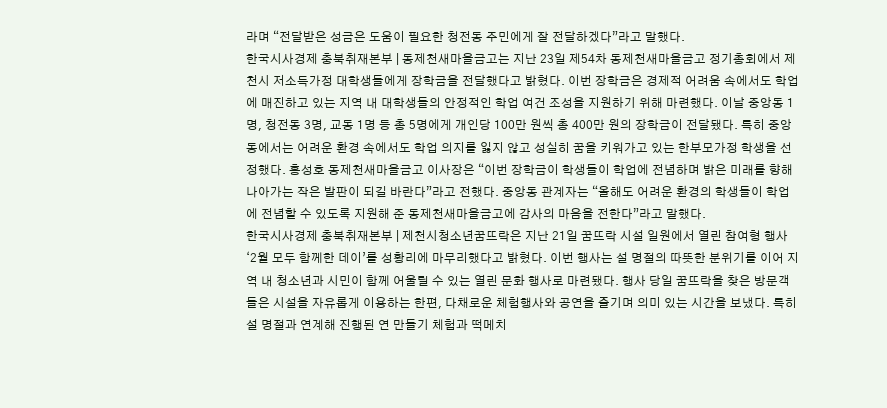라며 “전달받은 성금은 도움이 필요한 청전동 주민에게 잘 전달하겠다”라고 말했다.
한국시사경제 충북취재본부 | 동제천새마을금고는 지난 23일 제54차 동제천새마을금고 정기총회에서 제천시 저소득가정 대학생들에게 장학금을 전달했다고 밝혔다. 이번 장학금은 경제적 어려움 속에서도 학업에 매진하고 있는 지역 내 대학생들의 안정적인 학업 여건 조성을 지원하기 위해 마련했다. 이날 중앙동 1명, 청전동 3명, 교동 1명 등 총 5명에게 개인당 100만 원씩 총 400만 원의 장학금이 전달됐다. 특히 중앙동에서는 어려운 환경 속에서도 학업 의지를 잃지 않고 성실히 꿈을 키워가고 있는 한부모가정 학생을 선정했다. 홍성호 동제천새마을금고 이사장은 “이번 장학금이 학생들이 학업에 전념하며 밝은 미래를 향해 나아가는 작은 발판이 되길 바란다”라고 전했다. 중앙동 관계자는 “올해도 어려운 환경의 학생들이 학업에 전념할 수 있도록 지원해 준 동제천새마을금고에 감사의 마음을 전한다”라고 말했다.
한국시사경제 충북취재본부 | 제천시청소년꿈뜨락은 지난 21일 꿈뜨락 시설 일원에서 열린 참여형 행사 ‘2월 모두 함께한 데이’를 성황리에 마무리했다고 밝혔다. 이번 행사는 설 명절의 따뜻한 분위기를 이어 지역 내 청소년과 시민이 함께 어울릴 수 있는 열린 문화 행사로 마련됐다. 행사 당일 꿈뜨락을 찾은 방문객들은 시설을 자유롭게 이용하는 한편, 다채로운 체험행사와 공연을 즐기며 의미 있는 시간을 보냈다. 특히 설 명절과 연계해 진행된 연 만들기 체험과 떡메치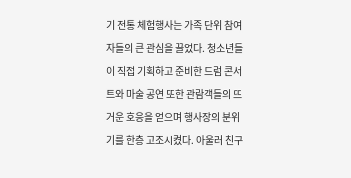기 전통 체험행사는 가족 단위 참여자들의 큰 관심을 끌었다. 청소년들이 직접 기획하고 준비한 드럼 콘서트와 마술 공연 또한 관람객들의 뜨거운 호응을 얻으며 행사장의 분위기를 한층 고조시켰다. 아울러 친구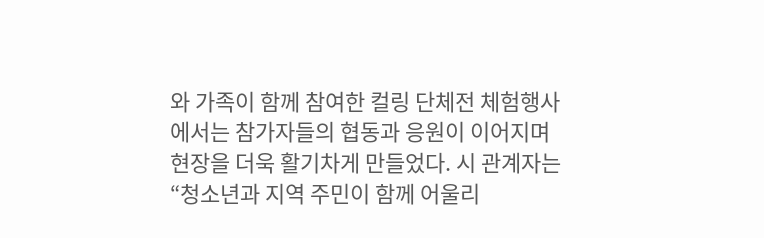와 가족이 함께 참여한 컬링 단체전 체험행사에서는 참가자들의 협동과 응원이 이어지며 현장을 더욱 활기차게 만들었다. 시 관계자는“청소년과 지역 주민이 함께 어울리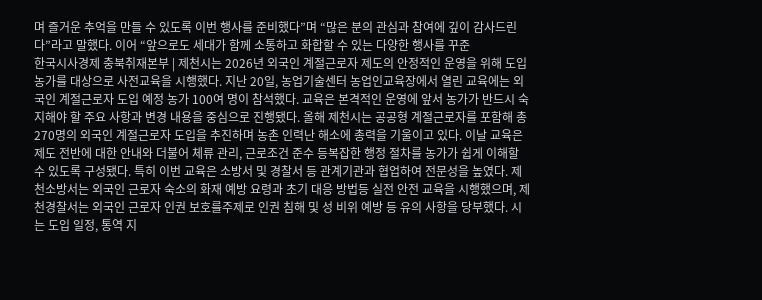며 즐거운 추억을 만들 수 있도록 이번 행사를 준비했다”며 “많은 분의 관심과 참여에 깊이 감사드린다”라고 말했다. 이어 “앞으로도 세대가 함께 소통하고 화합할 수 있는 다양한 행사를 꾸준
한국시사경제 충북취재본부 | 제천시는 2026년 외국인 계절근로자 제도의 안정적인 운영을 위해 도입 농가를 대상으로 사전교육을 시행했다. 지난 20일, 농업기술센터 농업인교육장에서 열린 교육에는 외국인 계절근로자 도입 예정 농가 100여 명이 참석했다. 교육은 본격적인 운영에 앞서 농가가 반드시 숙지해야 할 주요 사항과 변경 내용을 중심으로 진행됐다. 올해 제천시는 공공형 계절근로자를 포함해 총 270명의 외국인 계절근로자 도입을 추진하며 농촌 인력난 해소에 총력을 기울이고 있다. 이날 교육은 제도 전반에 대한 안내와 더불어 체류 관리, 근로조건 준수 등복잡한 행정 절차를 농가가 쉽게 이해할 수 있도록 구성됐다. 특히 이번 교육은 소방서 및 경찰서 등 관계기관과 협업하여 전문성을 높였다. 제천소방서는 외국인 근로자 숙소의 화재 예방 요령과 초기 대응 방법등 실전 안전 교육을 시행했으며, 제천경찰서는 외국인 근로자 인권 보호를주제로 인권 침해 및 성 비위 예방 등 유의 사항을 당부했다. 시는 도입 일정, 통역 지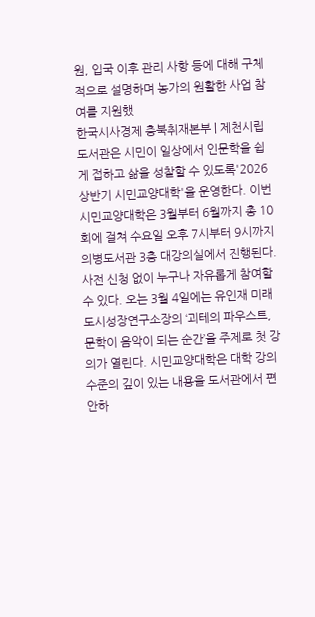원, 입국 이후 관리 사항 등에 대해 구체적으로 설명하며 농가의 원활한 사업 참여를 지원했
한국시사경제 충북취재본부 | 제천시립도서관은 시민이 일상에서 인문학을 쉽게 접하고 삶을 성찰할 수 있도록'2026 상반기 시민교양대학'을 운영한다. 이번 시민교양대학은 3월부터 6월까지 총 10회에 걸쳐 수요일 오후 7시부터 9시까지 의병도서관 3층 대강의실에서 진행된다. 사전 신청 없이 누구나 자유롭게 참여할 수 있다. 오는 3월 4일에는 유인재 미래도시성장연구소장의 ‘괴테의 파우스트, 문학이 음악이 되는 순간’을 주제로 첫 강의가 열린다. 시민교양대학은 대학 강의 수준의 깊이 있는 내용을 도서관에서 편안하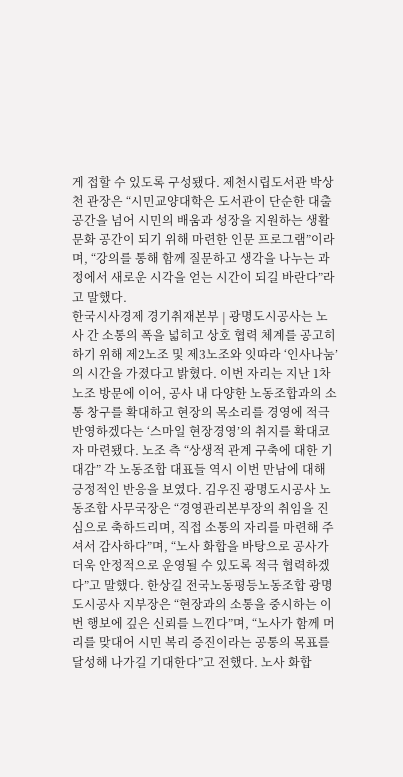게 접할 수 있도록 구성됐다. 제천시립도서관 박상천 관장은 “시민교양대학은 도서관이 단순한 대출 공간을 넘어 시민의 배움과 성장을 지원하는 생활문화 공간이 되기 위해 마련한 인문 프로그램”이라며, “강의를 통해 함께 질문하고 생각을 나누는 과정에서 새로운 시각을 얻는 시간이 되길 바란다”라고 말했다.
한국시사경제 경기취재본부 | 광명도시공사는 노사 간 소통의 폭을 넓히고 상호 협력 체계를 공고히 하기 위해 제2노조 및 제3노조와 잇따라 ‘인사나눔’의 시간을 가졌다고 밝혔다. 이번 자리는 지난 1차 노조 방문에 이어, 공사 내 다양한 노동조합과의 소통 창구를 확대하고 현장의 목소리를 경영에 적극 반영하겠다는 ‘스마일 현장경영’의 취지를 확대코자 마련됐다. 노조 측 “상생적 관계 구축에 대한 기대감” 각 노동조합 대표들 역시 이번 만남에 대해 긍정적인 반응을 보였다. 김우진 광명도시공사 노동조합 사무국장은 “경영관리본부장의 취임을 진심으로 축하드리며, 직접 소통의 자리를 마련해 주셔서 감사하다”며, “노사 화합을 바탕으로 공사가 더욱 안정적으로 운영될 수 있도록 적극 협력하겠다”고 말했다. 한상길 전국노동평등노동조합 광명도시공사 지부장은 “현장과의 소통을 중시하는 이번 행보에 깊은 신뢰를 느낀다”며, “노사가 함께 머리를 맞대어 시민 복리 증진이라는 공통의 목표를 달성해 나가길 기대한다”고 전했다. 노사 화합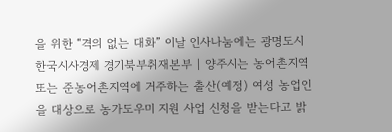을 위한 “격의 없는 대화” 이날 인사나눔에는 광명도시
한국시사경제 경기북부취재본부 | 양주시는 농어촌지역 또는 준농어촌지역에 거주하는 출산(예정) 여성 농업인을 대상으로 농가도우미 지원 사업 신청을 받는다고 밝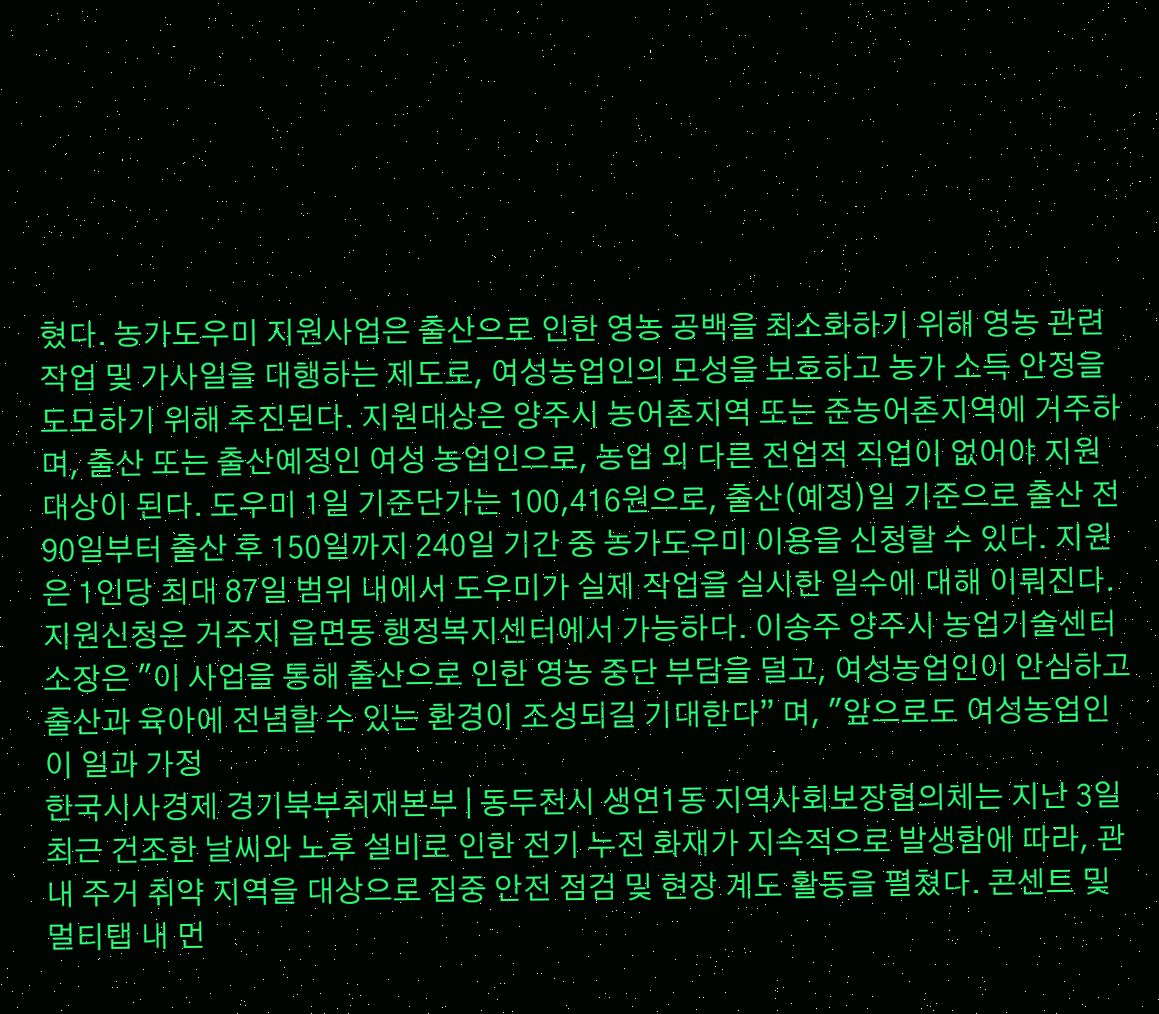혔다. 농가도우미 지원사업은 출산으로 인한 영농 공백을 최소화하기 위해 영농 관련 작업 및 가사일을 대행하는 제도로, 여성농업인의 모성을 보호하고 농가 소득 안정을 도모하기 위해 추진된다. 지원대상은 양주시 농어촌지역 또는 준농어촌지역에 거주하며, 출산 또는 출산예정인 여성 농업인으로, 농업 외 다른 전업적 직업이 없어야 지원 대상이 된다. 도우미 1일 기준단가는 100,416원으로, 출산(예정)일 기준으로 출산 전 90일부터 출산 후 150일까지 240일 기간 중 농가도우미 이용을 신청할 수 있다. 지원은 1인당 최대 87일 범위 내에서 도우미가 실제 작업을 실시한 일수에 대해 이뤄진다. 지원신청은 거주지 읍면동 행정복지센터에서 가능하다. 이송주 양주시 농업기술센터 소장은 "이 사업을 통해 출산으로 인한 영농 중단 부담을 덜고, 여성농업인이 안심하고 출산과 육아에 전념할 수 있는 환경이 조성되길 기대한다” 며, "앞으로도 여성농업인이 일과 가정
한국시사경제 경기북부취재본부 | 동두천시 생연1동 지역사회보장협의체는 지난 3일 최근 건조한 날씨와 노후 설비로 인한 전기 누전 화재가 지속적으로 발생함에 따라, 관내 주거 취약 지역을 대상으로 집중 안전 점검 및 현장 계도 활동을 펼쳤다. 콘센트 및 멀티탭 내 먼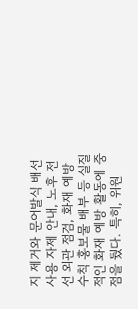지 제거와 문어발식 배선 사용 자제 안내, 노후 전선 외관 점검, 화재 예방 수칙 홍보물 배부 등 실질적인 화재 예방 활동에 중점을 뒀다. 특히, 위원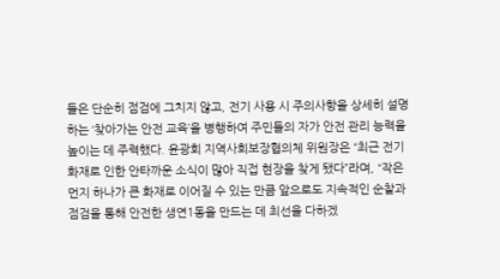들은 단순히 점검에 그치지 않고, 전기 사용 시 주의사항을 상세히 설명하는 ‘찾아가는 안전 교육’을 병행하여 주민들의 자가 안전 관리 능력을 높이는 데 주력했다. 윤광회 지역사회보장협의체 위원장은 “최근 전기화재로 인한 안타까운 소식이 많아 직접 현장을 찾게 됐다”라며, “작은 먼지 하나가 큰 화재로 이어질 수 있는 만큼 앞으로도 지속적인 순찰과 점검을 통해 안전한 생연1동을 만드는 데 최선을 다하겠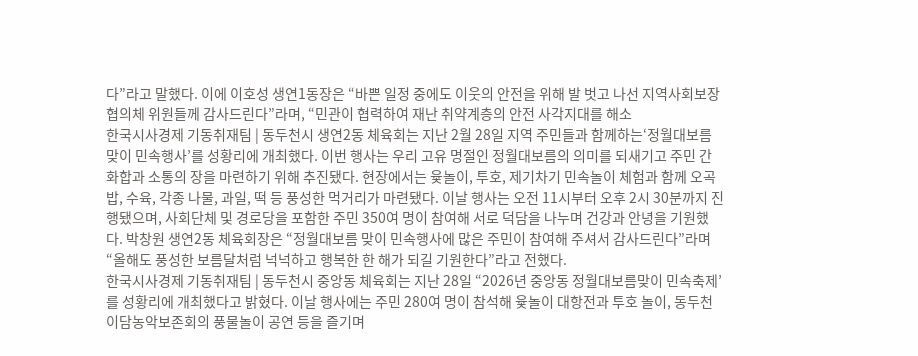다”라고 말했다. 이에 이호성 생연1동장은 “바쁜 일정 중에도 이웃의 안전을 위해 발 벗고 나선 지역사회보장협의체 위원들께 감사드린다”라며, “민관이 협력하여 재난 취약계층의 안전 사각지대를 해소
한국시사경제 기동취재팀 | 동두천시 생연2동 체육회는 지난 2월 28일 지역 주민들과 함께하는‘정월대보름 맞이 민속행사’를 성황리에 개최했다. 이번 행사는 우리 고유 명절인 정월대보름의 의미를 되새기고 주민 간 화합과 소통의 장을 마련하기 위해 추진됐다. 현장에서는 윷놀이, 투호, 제기차기 민속놀이 체험과 함께 오곡밥, 수육, 각종 나물, 과일, 떡 등 풍성한 먹거리가 마련됐다. 이날 행사는 오전 11시부터 오후 2시 30분까지 진행됐으며, 사회단체 및 경로당을 포함한 주민 350여 명이 참여해 서로 덕담을 나누며 건강과 안녕을 기원했다. 박창원 생연2동 체육회장은 “정월대보름 맞이 민속행사에 많은 주민이 참여해 주셔서 감사드린다”라며“올해도 풍성한 보름달처럼 넉넉하고 행복한 한 해가 되길 기원한다”라고 전했다.
한국시사경제 기동취재팀 | 동두천시 중앙동 체육회는 지난 28일 “2026년 중앙동 정월대보름맞이 민속축제’를 성황리에 개최했다고 밝혔다. 이날 행사에는 주민 280여 명이 참석해 윷놀이 대항전과 투호 놀이, 동두천 이담농악보존회의 풍물놀이 공연 등을 즐기며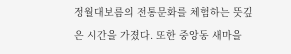정월대보름의 전통문화를 체험하는 뜻깊은 시간을 가졌다. 또한 중앙동 새마을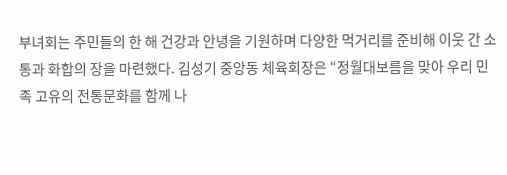부녀회는 주민들의 한 해 건강과 안녕을 기원하며 다양한 먹거리를 준비해 이웃 간 소통과 화합의 장을 마련했다. 김성기 중앙동 체육회장은 “정월대보름을 맞아 우리 민족 고유의 전통문화를 함께 나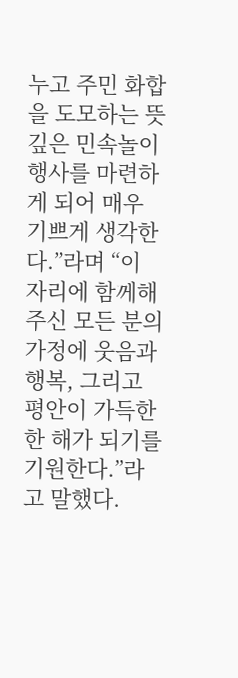누고 주민 화합을 도모하는 뜻깊은 민속놀이 행사를 마련하게 되어 매우 기쁘게 생각한다.”라며 “이 자리에 함께해주신 모든 분의 가정에 웃음과 행복, 그리고 평안이 가득한 한 해가 되기를 기원한다.”라고 말했다.